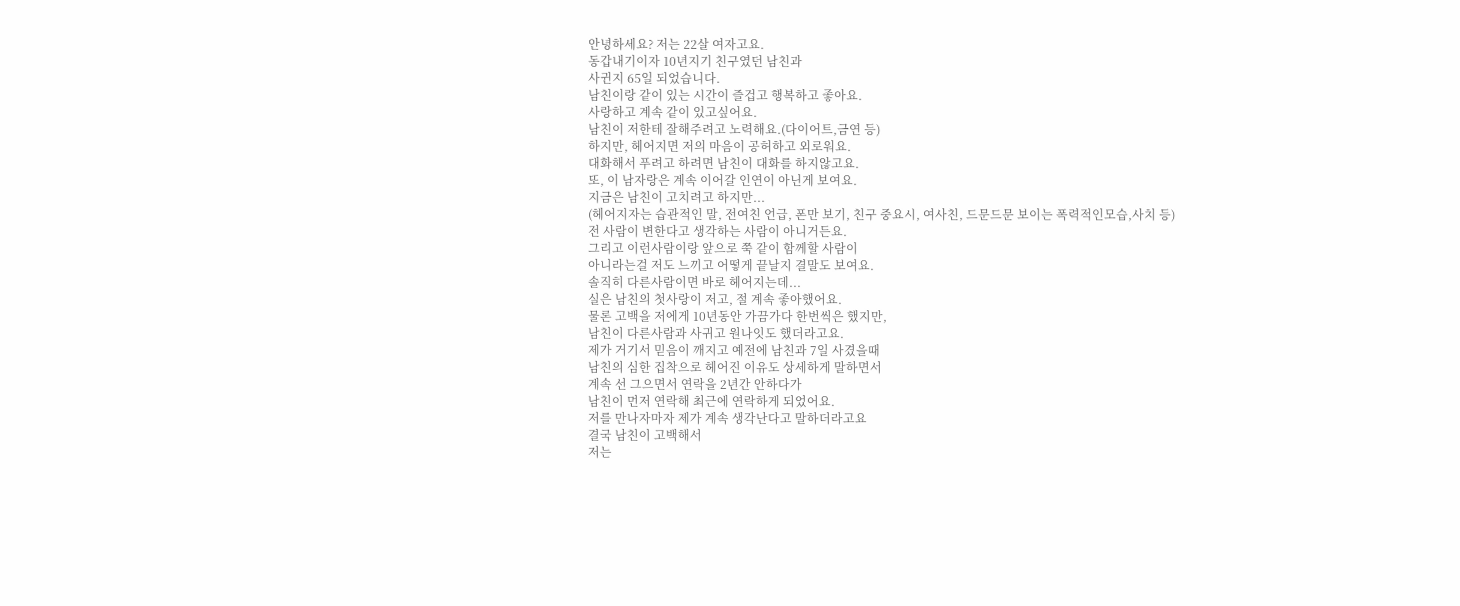안녕하세요? 저는 22살 여자고요.
동갑내기이자 10년지기 친구였던 남친과
사귄지 65일 되었습니다.
남친이랑 같이 있는 시간이 즐겁고 행복하고 좋아요.
사랑하고 계속 같이 있고싶어요.
남친이 저한테 잘해주려고 노력해요.(다이어트,금연 등)
하지만, 헤어지면 저의 마음이 공허하고 외로워요.
대화해서 푸려고 하려면 남친이 대화를 하지않고요.
또, 이 남자랑은 계속 이어갈 인연이 아닌게 보여요.
지금은 남친이 고치려고 하지만...
(헤어지자는 습관적인 말, 전여친 언급, 폰만 보기, 친구 중요시, 여사친, 드문드문 보이는 폭력적인모습,사치 등)
전 사람이 변한다고 생각하는 사람이 아니거든요.
그리고 이런사람이랑 앞으로 쭉 같이 함께할 사람이
아니라는걸 저도 느끼고 어떻게 끝날지 결말도 보여요.
솔직히 다른사람이면 바로 헤어지는데...
실은 남친의 첫사랑이 저고, 절 계속 좋아했어요.
물론 고백을 저에게 10년동안 가끔가다 한번씩은 했지만,
남친이 다른사람과 사귀고 원나잇도 했더라고요.
제가 거기서 믿음이 깨지고 예전에 남친과 7일 사겼을때
남친의 심한 집착으로 헤어진 이유도 상세하게 말하면서
계속 선 그으면서 연락을 2년간 안하다가
남친이 먼저 연락해 최근에 연락하게 되었어요.
저를 만나자마자 제가 계속 생각난다고 말하더라고요
결국 남친이 고백해서
저는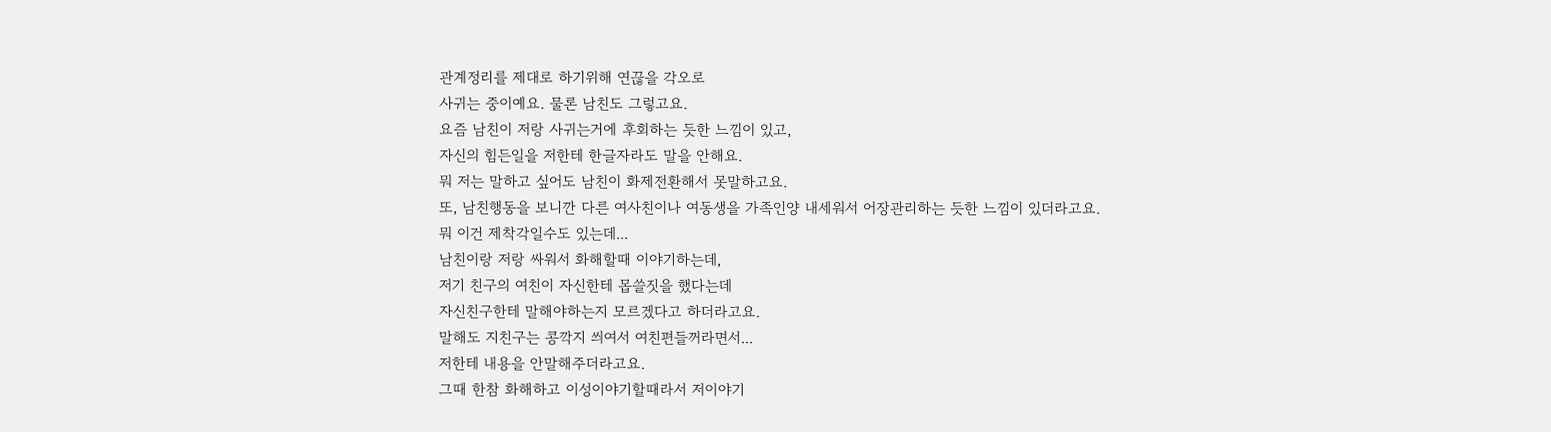관계정리를 제대로 하기위해 연끊을 각오로
사귀는 중이예요. 물론 남친도 그렇고요.
요즘 남친이 저랑 사귀는거에 후회하는 듯한 느낌이 있고,
자신의 힘든일을 저한테 한글자라도 말을 안해요.
뭐 저는 말하고 싶어도 남친이 화제전환해서 못말하고요.
또, 남친행동을 보니깐 다른 여사친이나 여동생을 가족인양 내세워서 어장관리하는 듯한 느낌이 있더라고요.
뭐 이건 제착각일수도 있는데...
남친이랑 저랑 싸워서 화해할때 이야기하는데,
저기 친구의 여친이 자신한테 몹쓸짓을 했다는데
자신친구한테 말해야하는지 모르겠다고 하더라고요.
말해도 지친구는 콩깍지 씌여서 여친편들꺼라면서...
저한테 내용을 안말해주더라고요.
그때 한참 화해하고 이성이야기할때라서 저이야기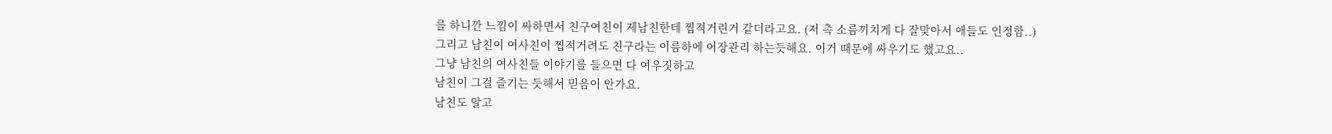를 하니깐 느낌이 싸하면서 친구여친이 제남친한테 찝적거린거 같더라고요. (저 촉 소름끼치게 다 잘맞아서 애들도 인정함..)
그리고 남친이 여사친이 찝적거려도 친구라는 이름하에 어장관리 하는듯해요. 이거 때문에 싸우기도 했고요..
그냥 남친의 여사친들 이야기를 들으면 다 여우짓하고
남친이 그걸 즐기는 듯해서 믿음이 안가요.
남친도 알고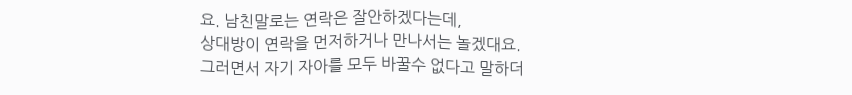요. 남친말로는 연락은 잘안하겠다는데,
상대방이 연락을 먼저하거나 만나서는 놀겠대요.
그러면서 자기 자아를 모두 바꿀수 없다고 말하더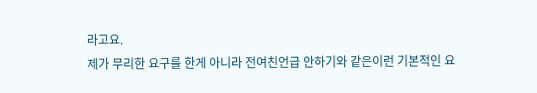라고요.
제가 무리한 요구를 한게 아니라 전여친언급 안하기와 같은이런 기본적인 요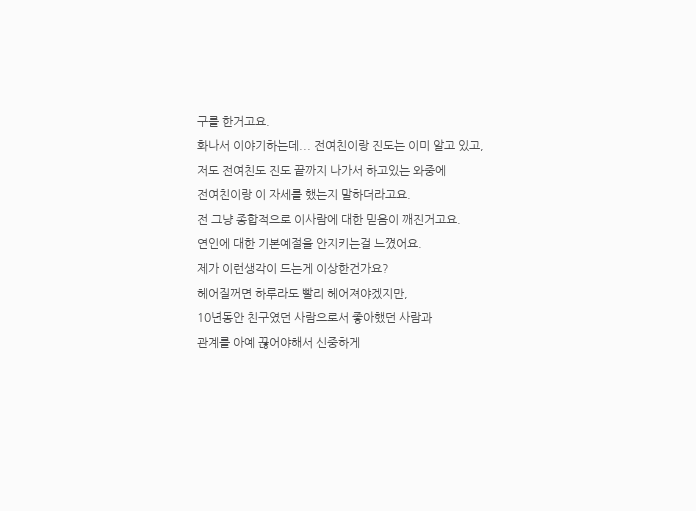구를 한거고요.
화나서 이야기하는데... 전여친이랑 진도는 이미 알고 있고,
저도 전여친도 진도 끝까지 나가서 하고있는 와중에
전여친이랑 이 자세를 했는지 말하더라고요.
전 그냥 종합적으로 이사람에 대한 믿음이 깨진거고요.
연인에 대한 기본예절을 안지키는걸 느꼈어요.
제가 이런생각이 드는게 이상한건가요?
헤어질꺼면 하루라도 빨리 헤어져야겠지만,
10년동안 친구였던 사람으로서 좋아했던 사람과
관계를 아예 끊어야해서 신중하게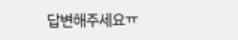답변해주세요ㅠ